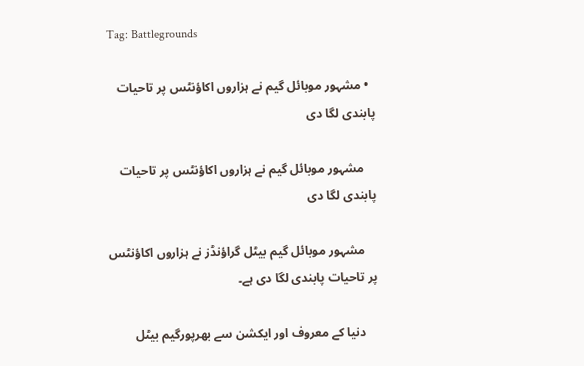Tag: Battlegrounds

  • مشہور موبائل گیم نے ہزاروں اکاؤنٹس پر تاحیات پابندی لگا دی

    مشہور موبائل گیم نے ہزاروں اکاؤنٹس پر تاحیات پابندی لگا دی

    مشہور موبائل گیم بیٹل گراؤنڈز نے ہزاروں اکاؤنٹس پر تاحیات پابندی لگا دی ہے۔

    دنیا کے معروف اور ایکشن سے بھرپورگیم بیٹل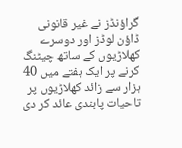گراؤنڈز نے غیر قانونی ڈاؤن لوڈز اور دوسرے کھلاڑیوں کے ساتھ چیٹنگ کرنے پر ایک ہفتے میں 40 ہزار سے زائد کھلاڑیوں پر تاحیات پابندی عائد کر دی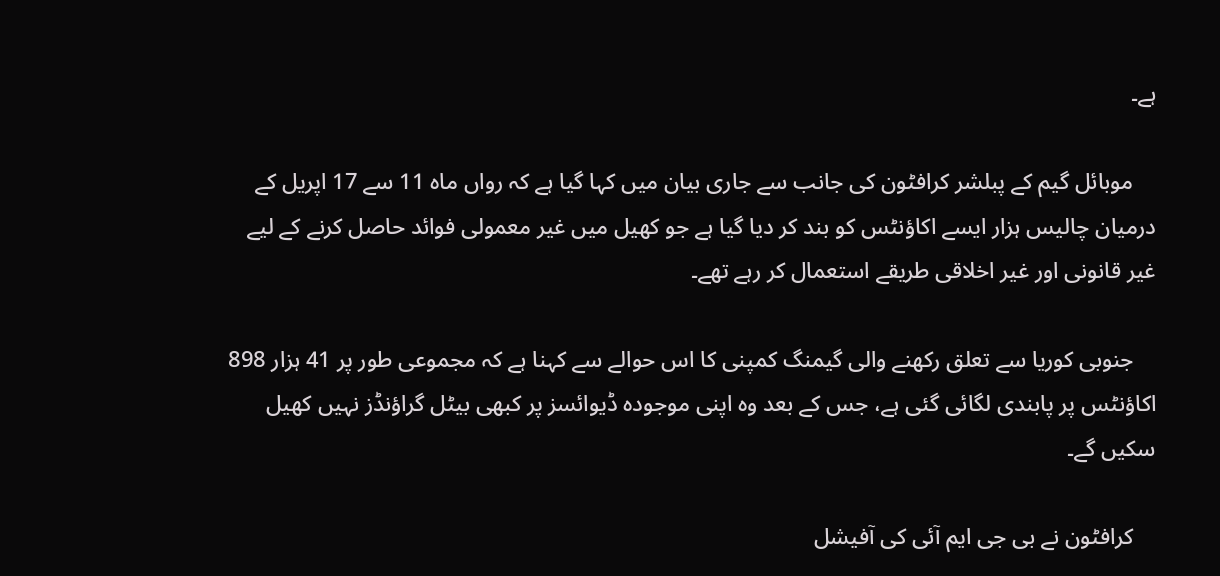ہے۔

    موبائل گیم کے پبلشر کرافٹون کی جانب سے جاری بیان میں کہا گیا ہے کہ رواں ماہ 11 سے 17 اپریل کے درمیان چالیس ہزار ایسے اکاؤنٹس کو بند کر دیا گیا ہے جو کھیل میں غیر معمولی فوائد حاصل کرنے کے لیے غیر قانونی اور غیر اخلاقی طریقے استعمال کر رہے تھے۔

    جنوبی کوریا سے تعلق رکھنے والی گیمنگ کمپنی کا اس حوالے سے کہنا ہے کہ مجموعی طور پر 41 ہزار 898 اکاؤنٹس پر پابندی لگائی گئی ہے، جس کے بعد وہ اپنی موجودہ ڈیوائسز پر کبھی بیٹل گراؤنڈز نہیں کھیل سکیں گے۔

    کرافٹون نے بی جی ایم آئی کی آفیشل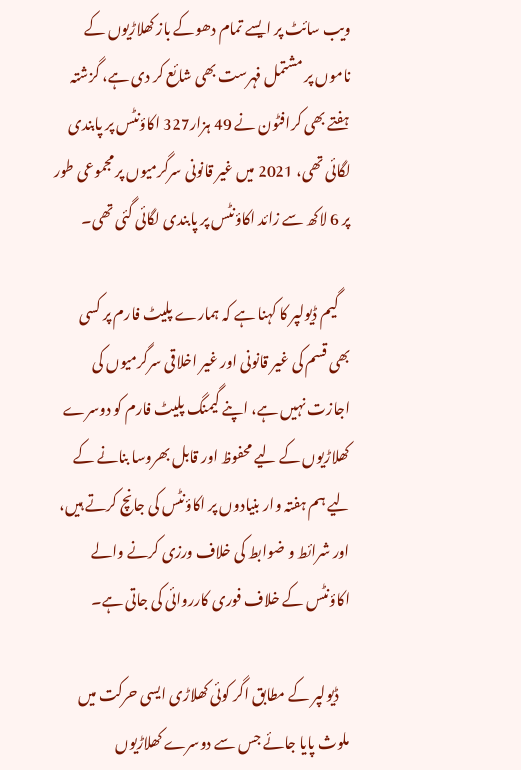ویب سائٹ پر ایسے تمام دھوکے باز کھلاڑیوں کے ناموں پر مشتمل فہرست بھی شائع کر دی ہے، گزشتہ ہفتے بھی کرافٹون نے 49 ہزار327 اکاؤنٹس پر پابندی لگائی تھی، 2021 میں غیر قانونی سرگرمیوں پر مجموعی طور پر 6 لاکھ سے زائد اکاؤنٹس پر پابندی لگائی گئی تھی۔

    گیم ڈیولپر کا کہنا ہے کہ ہمارے پلیٹ فارم پر کسی بھی قسم کی غیر قانونی اور غیر اخلاقی سرگرمیوں کی اجازت نہیں ہے، اپنے گیمنگ پلیٹ فارم کو دوسرے کھلاڑیوں کے لیے محفوظ اور قابل بھروسا بنانے کے لیے ہم ہفتہ وار بنیادوں پر اکاؤنٹس کی جانچ کرتے ہیں، اور شرائط و ضوابط کی خلاف ورزی کرنے والے اکاؤنٹس کے خلاف فوری کارروائی کی جاتی ہے۔

    ڈیولپر کے مطابق اگر کوئی کھلاڑی ایسی حرکت میں ملوث پایا جائے جس سے دوسرے کھلاڑیوں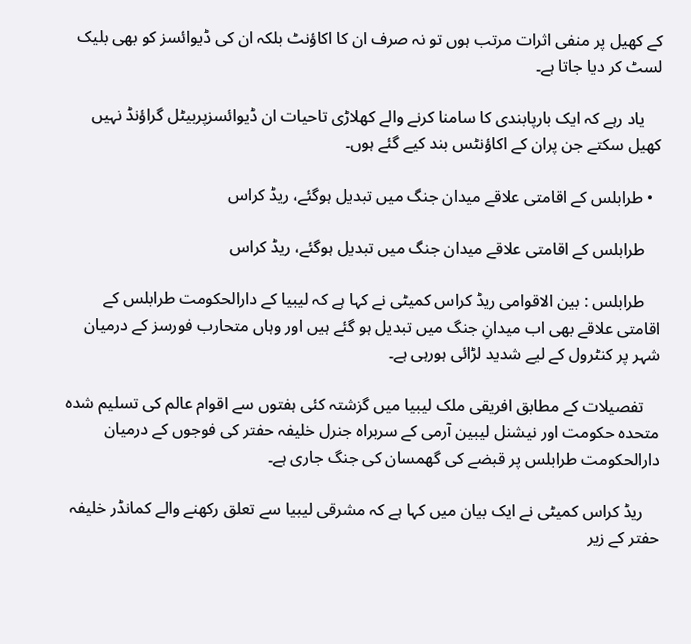کے کھیل پر منفی اثرات مرتب ہوں تو نہ صرف ان کا اکاؤنٹ بلکہ ان کی ڈیوائسز کو بھی بلیک لسٹ کر دیا جاتا ہے۔

    یاد رہے کہ ایک بارپابندی کا سامنا کرنے والے کھلاڑی تاحیات ان ڈیوائسزپربیٹل گراؤنڈ نہیں کھیل سکتے جن پران کے اکاؤنٹس بند کیے گئے ہوں۔

  • طرابلس کے اقامتی علاقے میدان جنگ میں تبدیل ہوگئے، ریڈ کراس

    طرابلس کے اقامتی علاقے میدان جنگ میں تبدیل ہوگئے، ریڈ کراس

    طرابلس : بین الاقوامی ریڈ کراس کمیٹی نے کہا ہے کہ لیبیا کے دارالحکومت طرابلس کے اقامتی علاقے بھی اب میدانِ جنگ میں تبدیل ہو گئے ہیں اور وہاں متحارب فورسز کے درمیان شہر پر کنٹرول کے لیے شدید لڑائی ہورہی ہے۔

    تفصیلات کے مطابق افریقی ملک لیبیا میں گزشتہ کئی ہفتوں سے اقوام عالم کی تسلیم شدہ متحدہ حکومت اور نیشنل لیبین آرمی کے سربراہ جنرل خلیفہ حفتر کی فوجوں کے درمیان دارالحکومت طرابلس پر قبضے کی گھمسان کی جنگ جاری ہے۔

    ریڈ کراس کمیٹی نے ایک بیان میں کہا ہے کہ مشرقی لیبیا سے تعلق رکھنے والے کمانڈر خلیفہ حفتر کے زیر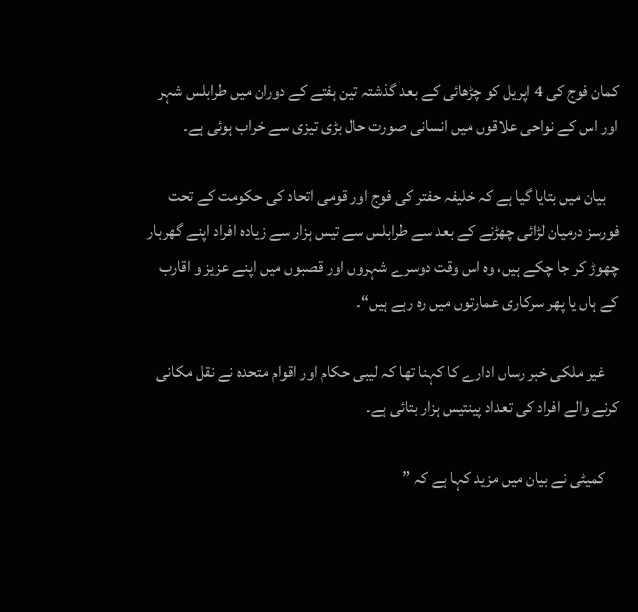کمان فوج کی 4 اپریل کو چڑھائی کے بعد گذشتہ تین ہفتے کے دوران میں طرابلس شہر اور اس کے نواحی علاقوں میں انسانی صورت حال بڑی تیزی سے خراب ہوئی ہے۔

    بیان میں بتایا گیا ہے کہ خلیفہ حفتر کی فوج اور قومی اتحاد کی حکومت کے تحت فورسز درمیان لڑائی چھڑنے کے بعد سے طرابلس سے تیس ہزار سے زیادہ افراد اپنے گھربار چھوڑ کر جا چکے ہیں، وہ اس وقت دوسرے شہروں اور قصبوں میں اپنے عزیز و اقارب کے ہاں یا پھر سرکاری عمارتوں میں رہ رہے ہیں“۔

    غیر ملکی خبر رساں ادارے کا کہنا تھا کہ لیبی حکام اور اقوام متحدہ نے نقل مکانی کرنے والے افراد کی تعداد پینتیس ہزار بتائی ہے۔

    کمیٹی نے بیان میں مزید کہا ہے کہ ”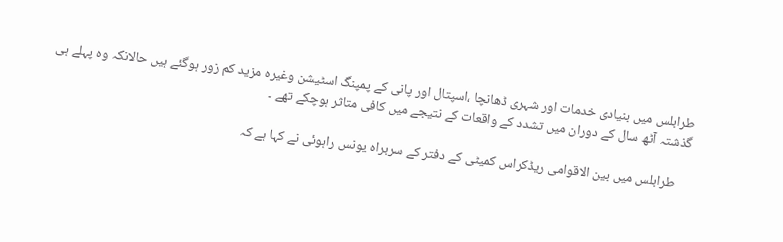طرابلس میں بنیادی خدمات اور شہری ڈھانچا ،اسپتال اور پانی کے پمپنگ اسٹیشن وغیرہ مزید کم زور ہوگئے ہیں حالانکہ وہ پہلے ہی گذشتہ آٹھ سال کے دوران میں تشدد کے واقعات کے نتیجے میں کافی متاثر ہوچکے تھے ۔

    طرابلس میں بین الاقوامی ریڈکراس کمیٹی کے دفتر کے سربراہ یونس راہوئی نے کہا ہے کہ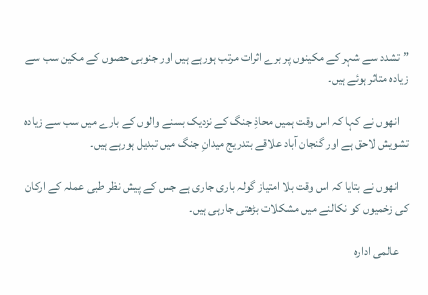”تشدد سے شہر کے مکینوں پر برے اثرات مرتب ہورہے ہیں اور جنوبی حصوں کے مکین سب سے زیادہ متاثر ہوئے ہیں۔

    انھوں نے کہا کہ اس وقت ہمیں محاذِ جنگ کے نزدیک بسنے والوں کے بارے میں سب سے زیادہ تشویش لاحق ہے اور گنجان آباد علاقے بتدریج میدانِ جنگ میں تبدیل ہورہے ہیں۔

    انھوں نے بتایا کہ اس وقت بلا امتیاز گولہ باری جاری ہے جس کے پیش نظر طبی عملہ کے ارکان کی زخمیوں کو نکالنے میں مشکلات بڑھتی جارہی ہیں۔

    عالمی ادارہ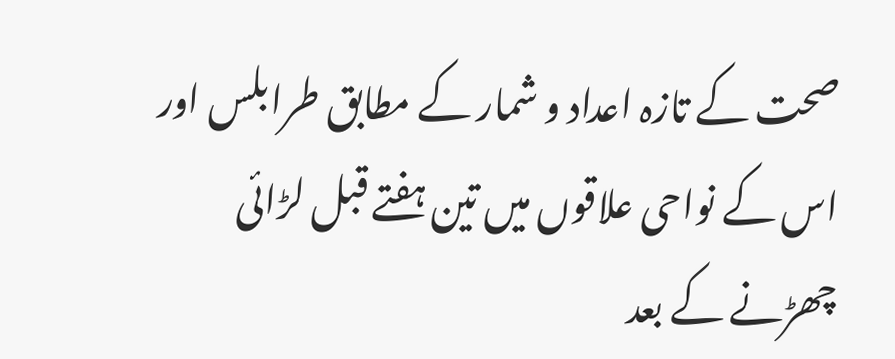صحت کے تازہ اعداد و شمار کے مطابق طرابلس اور اس کے نواحی علاقوں میں تین ہفتے قبل لڑائی چھڑنے کے بعد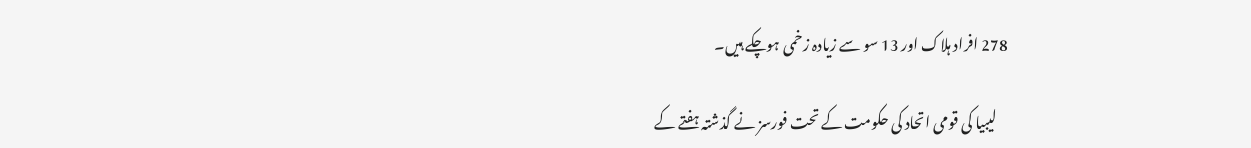278 افراد ہلاک اور 13 سو سے زیادہ زخمی ہوچکے ہیں۔

    لیبیا کی قومی اتحاد کی حکومت کے تحت فورسز نے گذشتہ ہفتے کے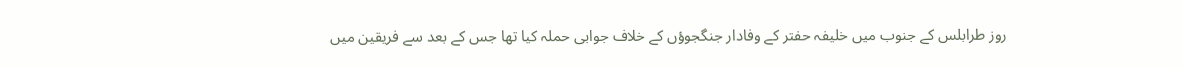روز طرابلس کے جنوب میں خلیفہ حفتر کے وفادار جنگجوؤں کے خلاف جوابی حملہ کیا تھا جس کے بعد سے فریقین میں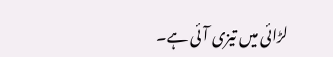لڑائی میں تیزی آئی ہے۔